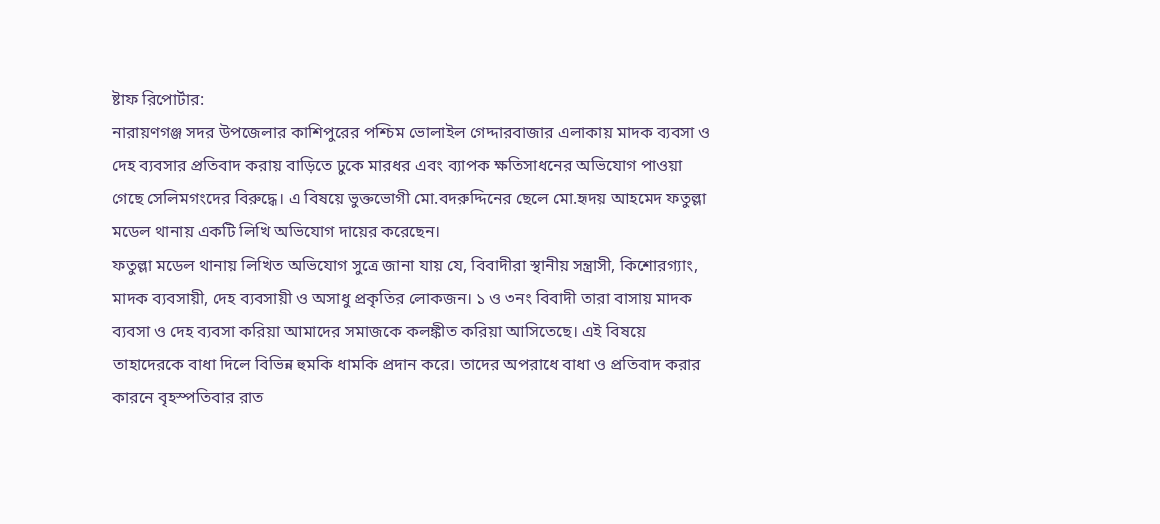ষ্টাফ রিপোর্টার:
নারায়ণগঞ্জ সদর উপজেলার কাশিপুরের পশ্চিম ভোলাইল গেদ্দারবাজার এলাকায় মাদক ব্যবসা ও দেহ ব্যবসার প্রতিবাদ করায় বাড়িতে ঢুকে মারধর এবং ব্যাপক ক্ষতিসাধনের অভিযোগ পাওয়া গেছে সেলিমগংদের বিরুদ্ধে। এ বিষয়ে ভুক্তভোগী মো.বদরুদ্দিনের ছেলে মো.হৃদয় আহমেদ ফতুল্লা মডেল থানায় একটি লিখি অভিযোগ দায়ের করেছেন।
ফতুল্লা মডেল থানায় লিখিত অভিযোগ সুত্রে জানা যায় যে, বিবাদীরা স্থানীয় সন্ত্রাসী, কিশোরগ্যাং, মাদক ব্যবসায়ী, দেহ ব্যবসায়ী ও অসাধু প্রকৃতির লোকজন। ১ ও ৩নং বিবাদী তারা বাসায় মাদক ব্যবসা ও দেহ ব্যবসা করিয়া আমাদের সমাজকে কলঙ্কীত করিয়া আসিতেছে। এই বিষয়ে তাহাদেরকে বাধা দিলে বিভিন্ন হুমকি ধামকি প্রদান করে। তাদের অপরাধে বাধা ও প্রতিবাদ করার কারনে বৃহস্পতিবার রাত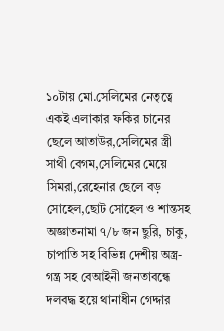১০টায় মো.সেলিমের নেতৃত্বে একই এলাকার ফকির চানের ছেলে আতাউর,সেলিমের স্ত্রী সাথী বেগম,সেলিমের মেয়ে সিমরা,রেহেনার ছেলে বড় সোহেল,ছোট সোহেল ও শান্তসহ অজ্ঞাতনামা ৭/৮ জন ছুরি, চাকু, চাপাতি সহ বিভিন্ন দেশীয় অস্ত্র-গন্ত্র সহ বেআইনী জনতাবন্ধে দলবদ্ধ হয়ে থানাধীন গেদ্দার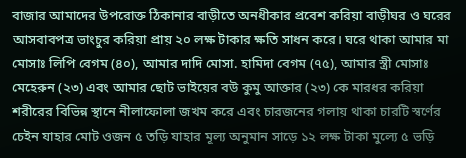বাজার আমাদের উপরোক্ত ঠিকানার বাড়ীতে অনধীকার প্রবেশ করিয়া বাড়ীঘর ও ঘরের আসবাবপত্র ভাংচুর করিয়া প্রায় ২০ লক্ষ টাকার ক্ষতি সাধন করে। ঘরে থাকা আমার মা মোসাঃ লিপি বেগম (৪০), আমার দাদি মোসা. হামিদা বেগম (৭৫), আমার স্ত্রী মোসাঃ মেহেরুন (২৩) এবং আমার ছোট ভাইয়ের বউ কুমু আক্তার (২৩) কে মারধর করিয়া শরীরের বিভিন্ন স্থানে নীলাফোলা জখম করে এবং চারজনের গলায় থাকা চারটি স্বর্ণের চেইন যাহার মোট ওজন ৫ তড়ি যাহার মূল্য অনুমান সাড়ে ১২ লক্ষ টাকা মুল্যে ৫ ভড়ি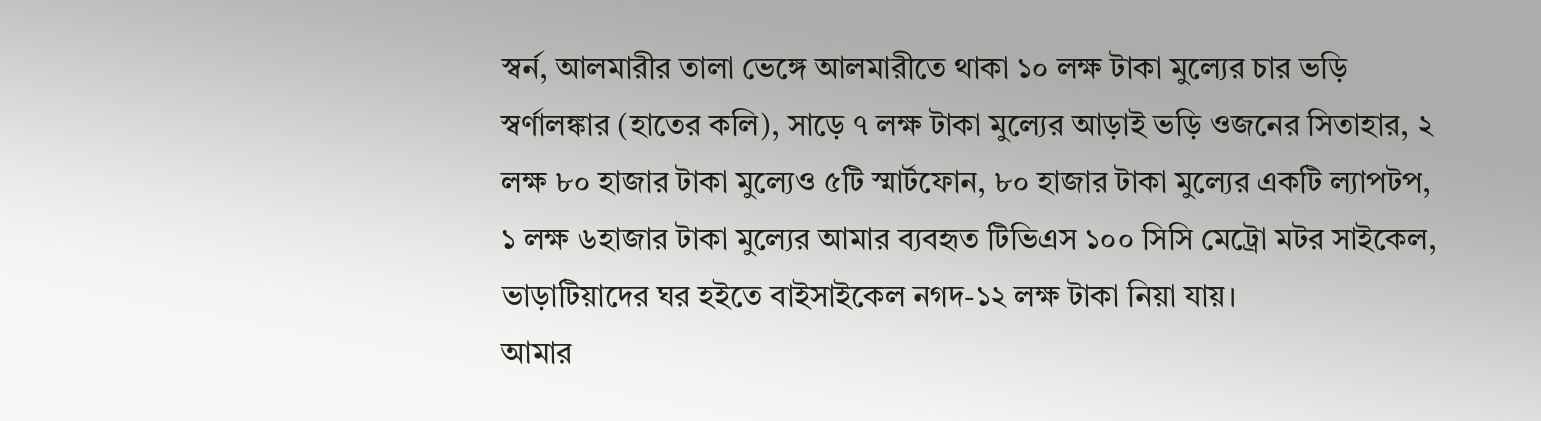স্বর্ন, আলমারীর তালা ভেঙ্গে আলমারীতে থাকা ১০ লক্ষ টাকা মুল্যের চার ভড়ি স্বর্ণালঙ্কার (হাতের কলি), সাড়ে ৭ লক্ষ টাকা মুল্যের আড়াই ভড়ি ওজনের সিতাহার, ২ লক্ষ ৮০ হাজার টাকা মুল্যেও ৫টি স্মার্টফোন, ৮০ হাজার টাকা মুল্যের একটি ল্যাপটপ, ১ লক্ষ ৬হাজার টাকা মুল্যের আমার ব্যবহৃত টিভিএস ১০০ সিসি মেট্রো মটর সাইকেল, ভাড়াটিয়াদের ঘর হইতে বাইসাইকেল নগদ-১২ লক্ষ টাকা নিয়া যায়।
আমার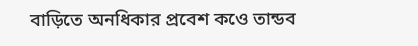বাড়িতে অনধিকার প্রবেশ কওে তান্ডব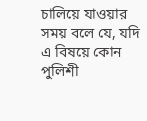চালিয়ে যাওয়ার সময় বলে যে, যদি এ বিষয়ে কোন পুলিশী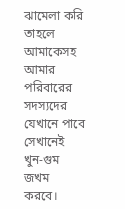ঝামেলা করি তাহলে আমাকেসহ আমার পরিবারের সদস্যদের যেখানে পাবে সেখানেই খুন-গুম জখম করবে।